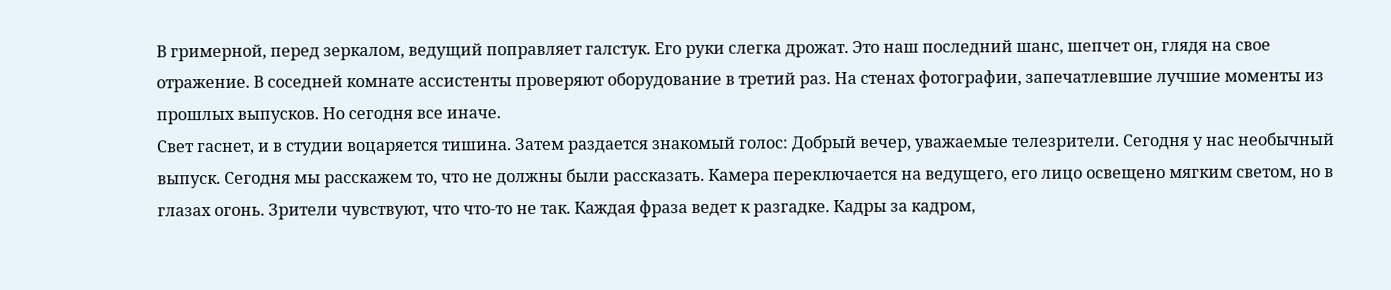В гримерной, перед зеркалом, ведущий поправляет галстук. Его руки слегка дрожат. Это наш последний шанс, шепчет он, глядя на свое отражение. В соседней комнате ассистенты проверяют оборудование в третий раз. На стенах фотографии, запечатлевшие лучшие моменты из прошлых выпусков. Но сегодня все иначе.
Свет гаснет, и в студии воцаряется тишина. Затем раздается знакомый голос: Добрый вечер, уважаемые телезрители. Сегодня у нас необычный выпуск. Сегодня мы расскажем то, что не должны были рассказать. Камера переключается на ведущего, его лицо освещено мягким светом, но в глазах огонь. Зрители чувствуют, что что-то не так. Каждая фраза ведет к разгадке. Кадры за кадром,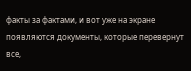факты за фактами, и вот уже на экране появляются документы, которые перевернут все,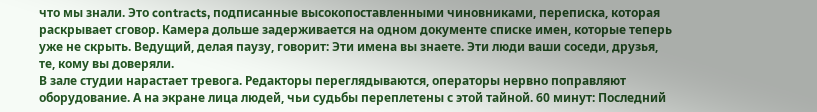что мы знали. Это contracts, подписанные высокопоставленными чиновниками, переписка, которая раскрывает сговор. Камера дольше задерживается на одном документе списке имен, которые теперь уже не скрыть. Ведущий, делая паузу, говорит: Эти имена вы знаете. Эти люди ваши соседи, друзья, те, кому вы доверяли.
В зале студии нарастает тревога. Редакторы переглядываются, операторы нервно поправляют оборудование. А на экране лица людей, чьи судьбы переплетены с этой тайной. 60 минут: Последний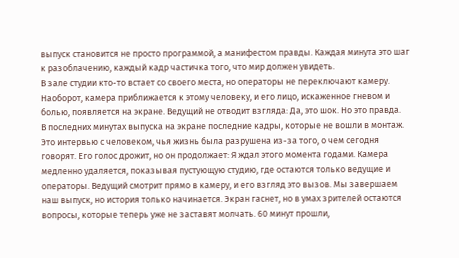выпуск становится не просто программой, а манифестом правды. Каждая минута это шаг к разоблачению, каждый кадр частичка того, что мир должен увидеть.
В зале студии кто-то встает со своего места, но операторы не переключают камеру. Наоборот, камера приближается к этому человеку, и его лицо, искаженное гневом и болью, появляется на экране. Ведущий не отводит взгляда: Да, это шок. Но это правда.
В последних минутах выпуска на экране последние кадры, которые не вошли в монтаж. Это интервью с человеком, чья жизнь была разрушена из-за того, о чем сегодня говорят. Его голос дрожит, но он продолжает: Я ждал этого момента годами. Камера медленно удаляется, показывая пустующую студию, где остаются только ведущие и операторы. Ведущий смотрит прямо в камеру, и его взгляд это вызов. Мы завершаем наш выпуск, но история только начинается. Экран гаснет, но в умах зрителей остаются вопросы, которые теперь уже не заставят молчать. 60 минут прошли,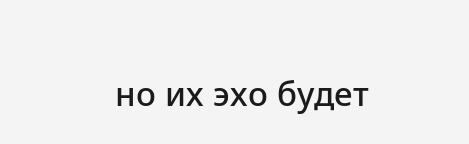но их эхо будет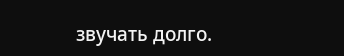звучать долго.